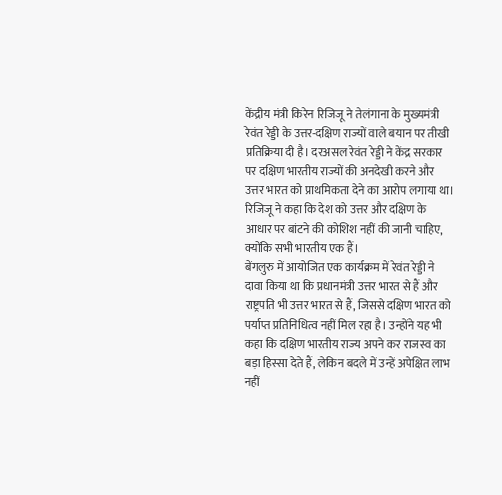केंद्रीय मंत्री किरेन रिजिजू ने तेलंगाना के मुख्यमंत्री रेवंत रेड्डी के उत्तर-दक्षिण राज्यों वाले बयान पर तीखी प्रतिक्रिया दी है। दरअसल रेवंत रेड्डी ने केंद्र सरकार पर दक्षिण भारतीय राज्यों की अनदेखी करने और उत्तर भारत को प्राथमिकता देने का आरोप लगाया था। रिजिजू ने कहा कि देश को उत्तर और दक्षिण के आधार पर बांटने की कोशिश नहीं की जानी चाहिए, क्योंकि सभी भारतीय एक हैं।
बेंगलुरु में आयोजित एक कार्यक्रम में रेवंत रेड्डी ने दावा किया था कि प्रधानमंत्री उत्तर भारत से हैं और राष्ट्रपति भी उत्तर भारत से हैं, जिससे दक्षिण भारत को पर्याप्त प्रतिनिधित्व नहीं मिल रहा है। उन्होंने यह भी कहा कि दक्षिण भारतीय राज्य अपने कर राजस्व का बड़ा हिस्सा देते हैं, लेकिन बदले में उन्हें अपेक्षित लाभ नहीं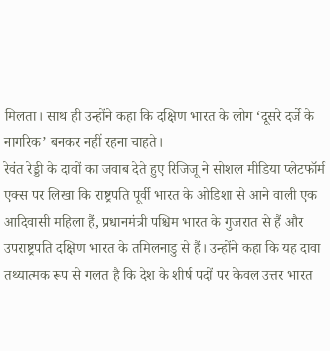मिलता। साथ ही उन्होंने कहा कि दक्षिण भारत के लोग ‘दूसरे दर्जे के नागरिक’ बनकर नहीं रहना चाहते।
रेवंत रेड्डी के दावों का जवाब देते हुए रिजिजू ने सोशल मीडिया प्लेटफॉर्म एक्स पर लिखा कि राष्ट्रपति पूर्वी भारत के ओडिशा से आने वाली एक आदिवासी महिला हैं, प्रधानमंत्री पश्चिम भारत के गुजरात से हैं और उपराष्ट्रपति दक्षिण भारत के तमिलनाडु से हैं। उन्होंने कहा कि यह दावा तथ्यात्मक रूप से गलत है कि देश के शीर्ष पदों पर केवल उत्तर भारत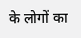के लोगों का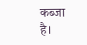कब्जा है।